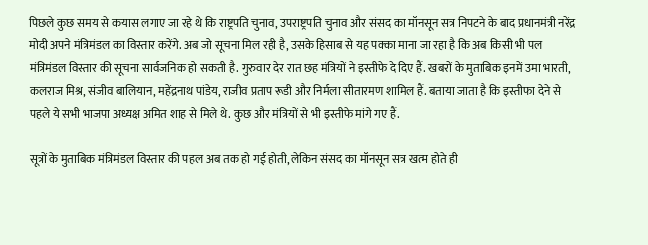पिछले कुछ समय से कयास लगाए जा रहे थे कि राष्ट्रपति चुनाव, उपराष्ट्रपति चुनाव और संसद का मॉनसून सत्र निपटने के बाद प्रधानमंत्री नरेंद्र मोदी अपने मंत्रिमंडल का विस्तार करेंगे. अब जो सूचना मिल रही है, उसके हिसाब से यह पक्का माना जा रहा है कि अब किसी भी पल मंत्रिमंडल विस्तार की सूचना सार्वजनिक हो सकती है. गुरुवार देर रात छह मंत्रियों ने इस्तीफे दे दिए हैं. खबरों के मुताबिक इनमें उमा भारती, कलराज मिश्र, संजीव बालियान, महेंद्रनाथ पांडेय, राजीव प्रताप रूडी और निर्मला सीतारमण शामिल हैं. बताया जाता है कि इस्तीफा देने से पहले ये सभी भाजपा अध्यक्ष अमित शाह से मिले थे. कुछ और मंत्रियों से भी इस्तीफे मांगे गए हैं.

सूत्रों के मुताबिक मंत्रिमंडल विस्तार की पहल अब तक हो गई होती, लेकिन संसद का मॉनसून सत्र खत्म होते ही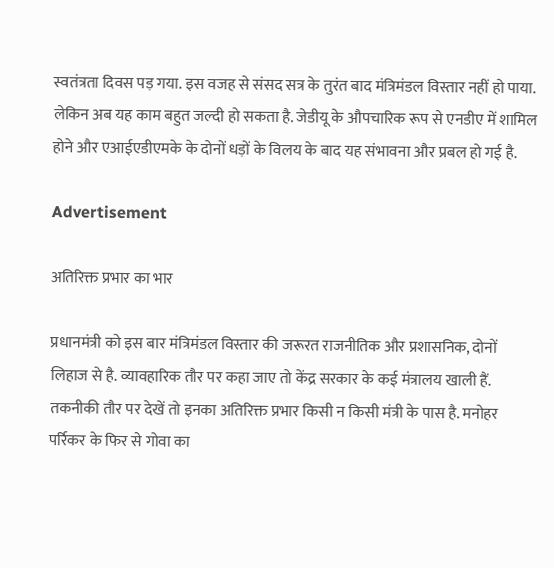स्वतंत्रता दिवस पड़ गया. इस वजह से संसद सत्र के तुरंत बाद मंत्रिमंडल विस्तार नहीं हो पाया. लेकिन अब यह काम बहुत जल्दी हो सकता है. जेडीयू के औपचारिक रूप से एनडीए में शामिल होने और एआईएडीएमके के दोनों धड़ों के विलय के बाद यह संभावना और प्रबल हो गई है.

Advertisement

अतिरिक्त प्रभार का भार

प्रधानमंत्री को इस बार मंत्रिमंडल विस्तार की जरूरत राजनीतिक और प्रशासनिक, दोनों लिहाज से है. व्यावहारिक तौर पर कहा जाए तो केंद्र सरकार के कई मंत्रालय खाली हैं. तकनीकी तौर पर देखें तो इनका अतिरिक्त प्रभार किसी न किसी मंत्री के पास है. मनोहर पर्रिकर के फिर से गोवा का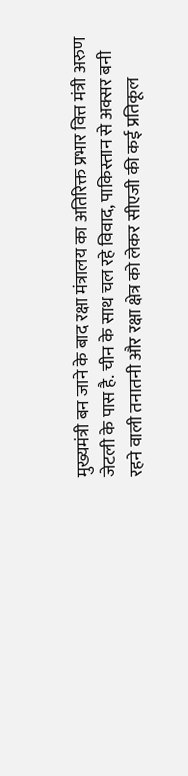मुख्यमंत्री बन जाने के बाद रक्षा मंत्रालय का अतिरिक्त प्रभार वित्त मंत्री अरुण जेटली के पास है. चीन के साथ चल रहे विवाद, पाकिस्तान से अक्सर बनी रहने वाली तनातनी और रक्षा क्षेत्र को लेकर सीएजी की कई प्रतिकूल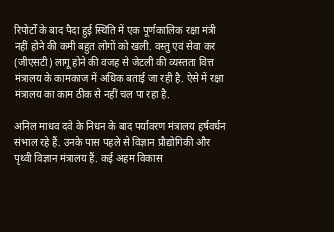रिपोर्टों के बाद पैदा हुई स्थिति में एक पूर्णकालिक रक्षा मंत्री नहीं होने की कमी बहुत लोगों को खली. वस्तु एवं सेवा कर (जीएसटी) लागू होने की वजह से जेटली की व्यस्तता वित्त मंत्रालय के कामकाज में अधिक बताई जा रही है. ऐसे में रक्षा मंत्रालय का काम ठीक से नहीं चल पा रहा है.

अनिल माधव दवे के निधन के बाद पर्यावरण मंत्रालय हर्षवर्धन संभाल रहे हैं. उनके पास पहले से विज्ञान प्रौद्योगिकी और पृथ्वी विज्ञान मंत्रालय हैं. कई अहम विकास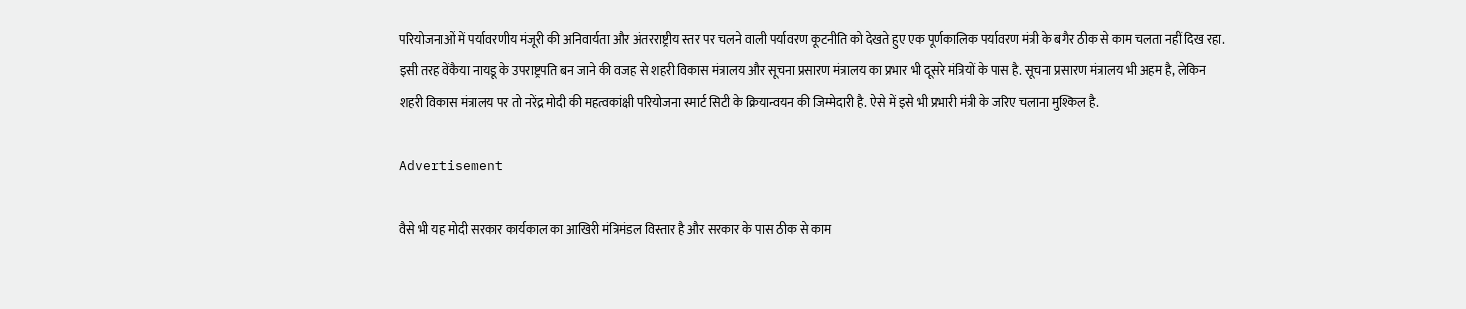परियोजनाओं में पर्यावरणीय मंजूरी की अनिवार्यता और अंतरराष्ट्रीय स्तर पर चलने वाली पर्यावरण कूटनीति को देखते हुए एक पूर्णकालिक पर्यावरण मंत्री के बगैर ठीक से काम चलता नहीं दिख रहा. इसी तरह वेंकैया नायडू के उपराष्ट्रपति बन जाने की वजह से शहरी विकास मंत्रालय और सूचना प्रसारण मंत्रालय का प्रभार भी दूसरे मंत्रियों के पास है. सूचना प्रसारण मंत्रालय भी अहम है, लेकिन शहरी विकास मंत्रालय पर तो नरेंद्र मोदी की महत्वकांक्षी परियोजना स्मार्ट सिटी के क्रियान्वयन की जिम्मेदारी है. ऐसे में इसे भी प्रभारी मंत्री के जरिए चलाना मुश्किल है.

Advertisement

वैसे भी यह मोदी सरकार कार्यकाल का आखिरी मंत्रिमंडल विस्तार है और सरकार के पास ठीक से काम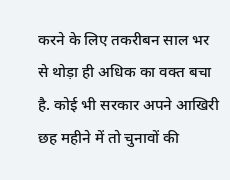करने के लिए तकरीबन साल भर से थोड़ा ही अधिक का वक्त बचा है. कोई भी सरकार अपने आखिरी छह महीने में तो चुनावों की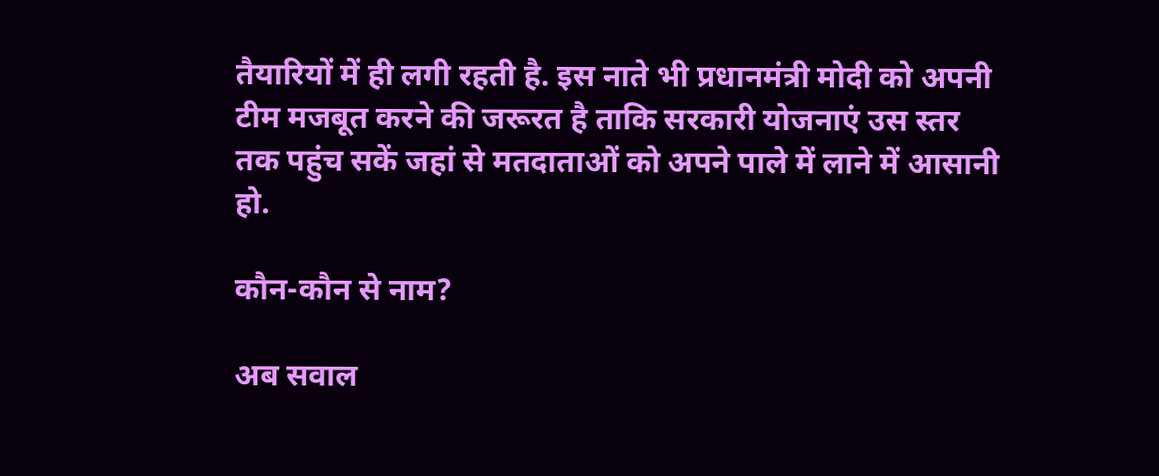तैयारियों में ही लगी रहती है. इस नाते भी प्रधानमंत्री मोदी को अपनी टीम मजबूत करने की जरूरत है ताकि सरकारी योजनाएं उस स्तर तक पहुंच सकें जहां से मतदाताओं को अपने पाले में लाने में आसानी हो.

कौन-कौन से नाम?

अब सवाल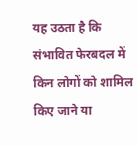यह उठता है कि संभावित फेरबदल में किन लोगों को शामिल किए जाने या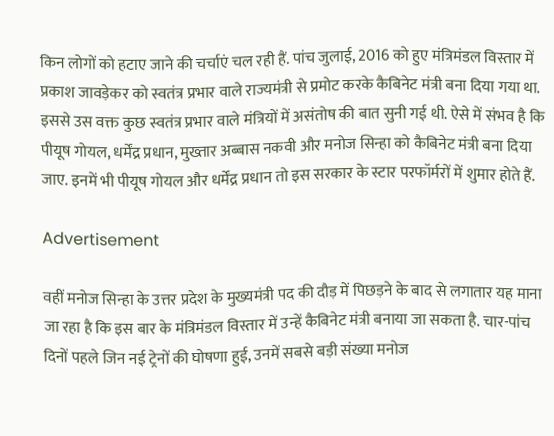किन लोगों को हटाए जाने की चर्चाएं चल रही हैं. पांच जुलाई, 2016 को हुए मंत्रिमंडल विस्तार में प्रकाश जावड़ेकर को स्वतंत्र प्रभार वाले राज्यमंत्री से प्रमोट करके कैबिनेट मंत्री बना दिया गया था. इससे उस वक्त कुछ स्वतंत्र प्रभार वाले मंत्रियों में असंतोष की बात सुनी गई थी. ऐसे में संभव है कि पीयूष गोयल, धर्मेंद्र प्रधान, मुख्तार अब्बास नकवी और मनोज सिन्हा को कैबिनेट मंत्री बना दिया जाए. इनमें भी पीयूष गोयल और धर्मेंद्र प्रधान तो इस सरकार के स्टार परफॉर्मरों में शुमार होते हैं.

Advertisement

वहीं मनोज सिन्हा के उत्तर प्रदेश के मुख्यमंत्री पद की दौड़ में पिछड़ने के बाद से लगातार यह माना जा रहा है कि इस बार के मंत्रिमंडल विस्तार में उन्हें कैबिनेट मंत्री बनाया जा सकता है. चार-पांच दिनों पहले जिन नई ट्रेनों की घोषणा हुई, उनमें सबसे बड़ी संख्या मनोज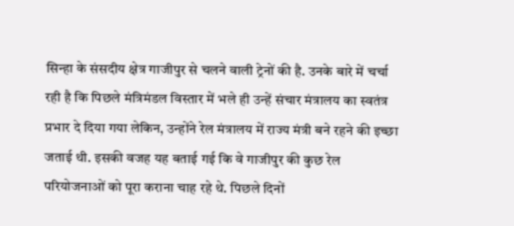सिन्हा के संसदीय क्षेत्र गाजीपुर से चलने वाली ट्रेनों की है. उनके बारे में चर्चा रही है कि पिछले मंत्रिमंडल विस्तार में भले ही उन्हें संचार मंत्रालय का स्वतंत्र प्रभार दे दिया गया लेकिन, उन्होंने रेल मंत्रालय में राज्य मंत्री बने रहने की इच्छा जताई थी. इसकी वजह यह बताई गई कि वे गाजीपुर की कुछ रेल परियोजनाओं को पूरा कराना चाह रहे थे. पिछले दिनों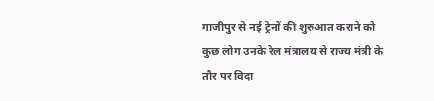गाजीपुर से नई ट्रेनों की शुरुआत कराने को कुछ लोग उनके रेल मंत्रालय से राज्य मंत्री के तौर पर विदा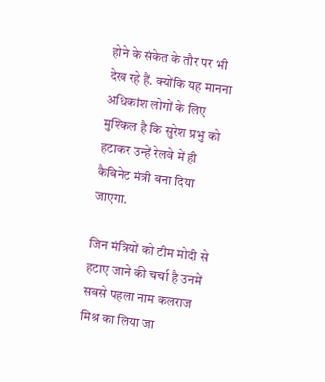होने के संकेत के तौर पर भी देख रहे हैं. क्योंकि यह मानना अधिकांश लोगों के लिए मुश्किल है कि सुरेश प्रभु को हटाकर उन्हें रेलवे में ही कैबिनेट मंत्री बना दिया जाएगा.

जिन मंत्रियों को टीम मोदी से हटाए जाने की चर्चा है उनमें सबसे पहला नाम कलराज मिश्र का लिया जा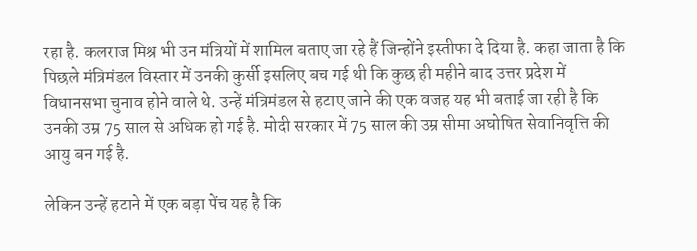रहा है. कलराज मिश्र भी उन मंत्रियों में शामिल बताए जा रहे हैं जिन्होंने इस्तीफा दे दिया है. कहा जाता है कि पिछले मंत्रिमंडल विस्तार में उनकी कुर्सी इसलिए बच गई थी कि कुछ ही महीने बाद उत्तर प्रदेश में विधानसभा चुनाव होने वाले थे. उन्हें मंत्रिमंडल से हटाए जाने की एक वजह यह भी बताई जा रही है कि उनकी उम्र 75 साल से अधिक हो गई है. मोदी सरकार में 75 साल की उम्र सीमा अघोषित सेवानिवृत्ति की आयु बन गई है.

लेकिन उन्हें हटाने में एक बड़ा पेंच यह है कि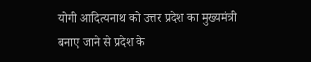योगी आदित्यनाथ को उत्तर प्रदेश का मुख्यमंत्री बनाए जाने से प्रदेश के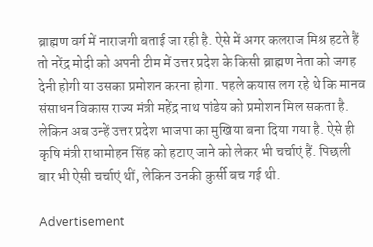ब्राह्मण वर्ग में नाराजगी बताई जा रही है. ऐसे में अगर कलराज मिश्र हटते हैं तो नरेंद्र मोदी को अपनी टीम में उत्तर प्रदेश के किसी ब्राह्मण नेता को जगह देनी होगी या उसका प्रमोशन करना होगा. पहले कयास लग रहे थे कि मानव संसाधन विकास राज्य मंत्री महेंद्र नाथ पांडेय को प्रमोशन मिल सकता है. लेकिन अब उन्हें उत्तर प्रदेश भाजपा का मुखिया बना दिया गया है. ऐसे ही कृषि मंत्री राधामोहन सिंह को हटाए जाने को लेकर भी चर्चाएं हैं. पिछली बार भी ऐसी चर्चाएं थीं, लेकिन उनकी कुर्सी बच गई थी.

Advertisement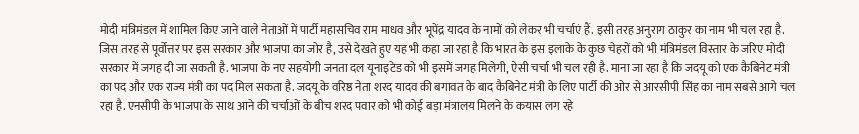मोदी मंत्रिमंडल में शामिल किए जाने वाले नेताओं में पार्टी महासचिव राम माधव और भूपेंद्र यादव के नामों को लेकर भी चर्चाएं हैं. इसी तरह अनुराग ठाकुर का नाम भी चल रहा है. जिस तरह से पूर्वोत्तर पर इस सरकार और भाजपा का जोर है, उसे देखते हुए यह भी कहा जा रहा है कि भारत के इस इलाके के कुछ चेहरों को भी मंत्रिमंडल विस्तार के जरिए मोदी सरकार में जगह दी जा सकती है. भाजपा के नए सहयोगी जनता दल यूनाइटेड को भी इसमें जगह मिलेगी, ऐसी चर्चा भी चल रही है. माना जा रहा है कि जदयू को एक कैबिनेट मंत्री का पद और एक राज्य मंत्री का पद मिल सकता है. जदयू के वरिष्ठ नेता शरद यादव की बगावत के बाद कैबिनेट मंत्री के लिए पार्टी की ओर से आरसीपी सिंह का नाम सबसे आगे चल रहा है. एनसीपी के भाजपा के साथ आने की चर्चाओं के बीच शरद पवार को भी कोई बड़ा मंत्रालय मिलने के कयास लग रहे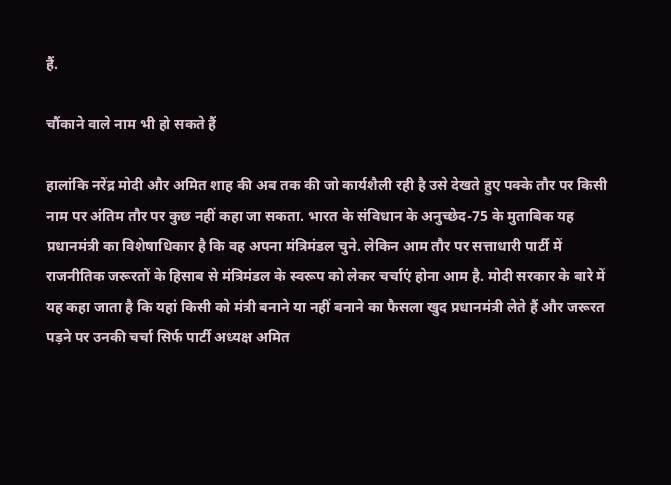हैं.

चौंकाने वाले नाम भी हो सकते हैं

हालांकि नरेंद्र मोदी और अमित शाह की अब तक की जो कार्यशैली रही है उसे देखते हुए पक्के तौर पर किसी नाम पर अंतिम तौर पर कुछ नहीं कहा जा सकता. भारत के संविधान के अनुच्छेद-75 के मुताबिक यह प्रधानमंत्री का विशेषाधिकार है कि वह अपना मंत्रिमंडल चुने. लेकिन आम तौर पर सत्ताधारी पार्टी में राजनीतिक जरूरतों के हिसाब से मंत्रिमंडल के स्वरूप को लेकर चर्चाएं होना आम है. मोदी सरकार के बारे में यह कहा जाता है कि यहां किसी को मंत्री बनाने या नहीं बनाने का फैसला खुद प्रधानमंत्री लेते हैं और जरूरत पड़ने पर उनकी चर्चा सिर्फ पार्टी अध्यक्ष अमित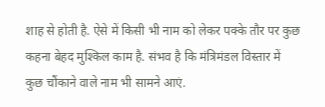शाह से होती है. ऐसे में किसी भी नाम को लेकर पक्के तौर पर कुछ कहना बेहद मुश्किल काम है. संभव है कि मंत्रिमंडल विस्तार में कुछ चौंकाने वाले नाम भी सामने आएं.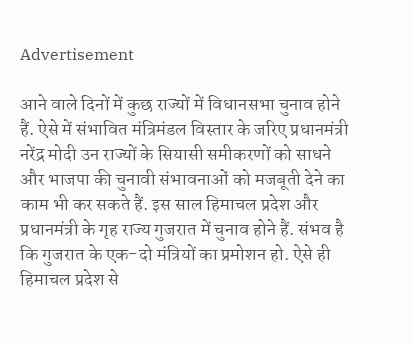Advertisement

आने वाले दिनों में कुछ राज्यों में विधानसभा चुनाव होने हैं. ऐसे में संभावित मंत्रिमंडल विस्तार के जरिए प्रधानमंत्री नरेंद्र मोदी उन राज्यों के सियासी समीकरणों को साधने और भाजपा की चुनावी संभावनाओं को मजबूती देने का काम भी कर सकते हैं. इस साल हिमाचल प्रदेश और प्रधानमंत्री के गृह राज्य गुजरात में चुनाव होने हैं. संभव है कि गुजरात के एक-दो मंत्रियों का प्रमोशन हो. ऐसे ही हिमाचल प्रदेश से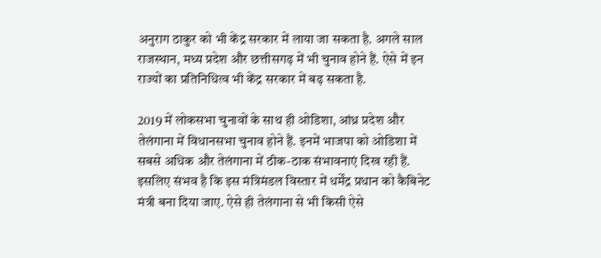अनुराग ठाकुर को भी केंद्र सरकार में लाया जा सकता है. अगले साल राजस्थान, मध्य प्रदेश और छत्तीसगढ़ में भी चुनाव होने हैं. ऐसे में इन राज्यों का प्रतिनिधित्व भी केंद्र सरकार में बढ़ सकता है.

2019 में लोकसभा चुनावों के साथ ही ओडिशा, आंध्र प्रदेश और तेलंगाना में विधानसभा चुनाव होने हैं. इनमें भाजपा को ओडिशा में सबसे अधिक और तेलंगाना में ठीक-ठाक संभावनाएं दिख रही हैं. इसलिए संभव है कि इस मंत्रिमंडल विस्तार में धर्मेंद्र प्रधान को कैबिनेट मंत्री बना दिया जाए. ऐसे ही तेलंगाना से भी किसी ऐसे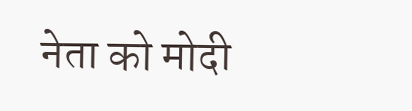नेता को मोदी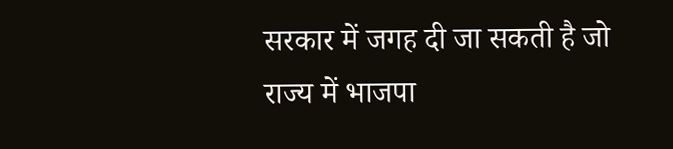सरकार में जगह दी जा सकती है जो राज्य में भाजपा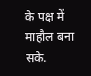के पक्ष में माहौल बना सके.